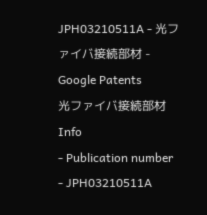JPH03210511A - 光ファイバ接続部材 - Google Patents
光ファイバ接続部材Info
- Publication number
- JPH03210511A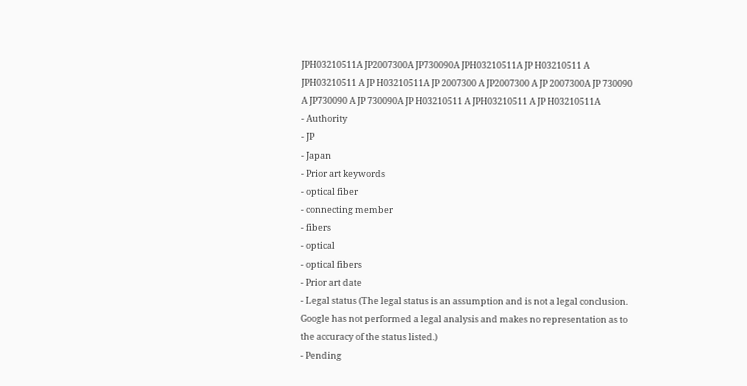JPH03210511A JP2007300A JP730090A JPH03210511A JP H03210511 A JPH03210511 A JP H03210511A JP 2007300 A JP2007300 A JP 2007300A JP 730090 A JP730090 A JP 730090A JP H03210511 A JPH03210511 A JP H03210511A
- Authority
- JP
- Japan
- Prior art keywords
- optical fiber
- connecting member
- fibers
- optical
- optical fibers
- Prior art date
- Legal status (The legal status is an assumption and is not a legal conclusion. Google has not performed a legal analysis and makes no representation as to the accuracy of the status listed.)
- Pending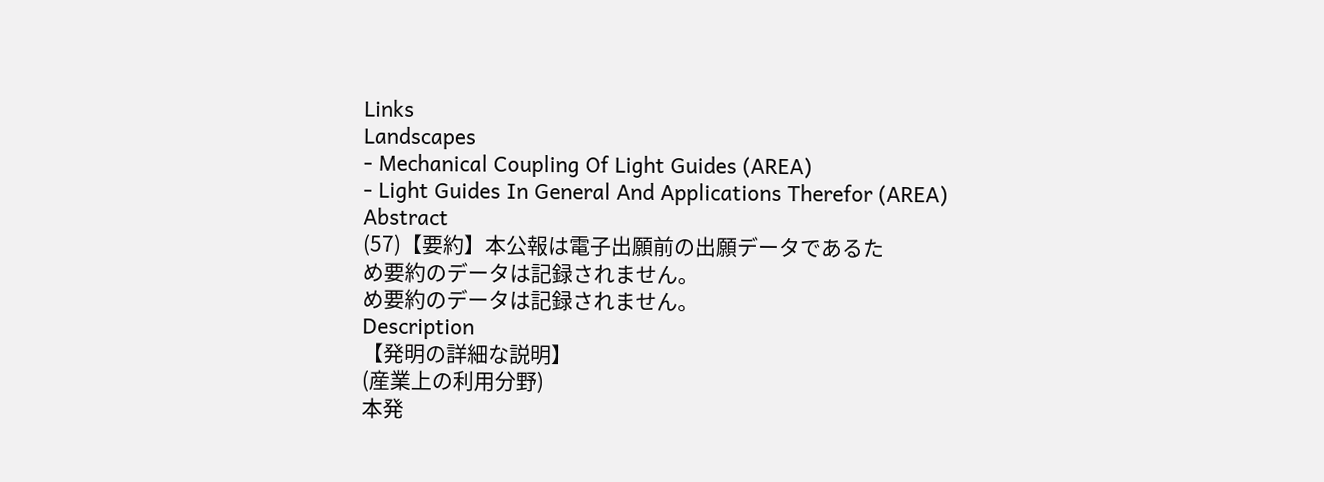Links
Landscapes
- Mechanical Coupling Of Light Guides (AREA)
- Light Guides In General And Applications Therefor (AREA)
Abstract
(57)【要約】本公報は電子出願前の出願データであるた
め要約のデータは記録されません。
め要約のデータは記録されません。
Description
【発明の詳細な説明】
(産業上の利用分野)
本発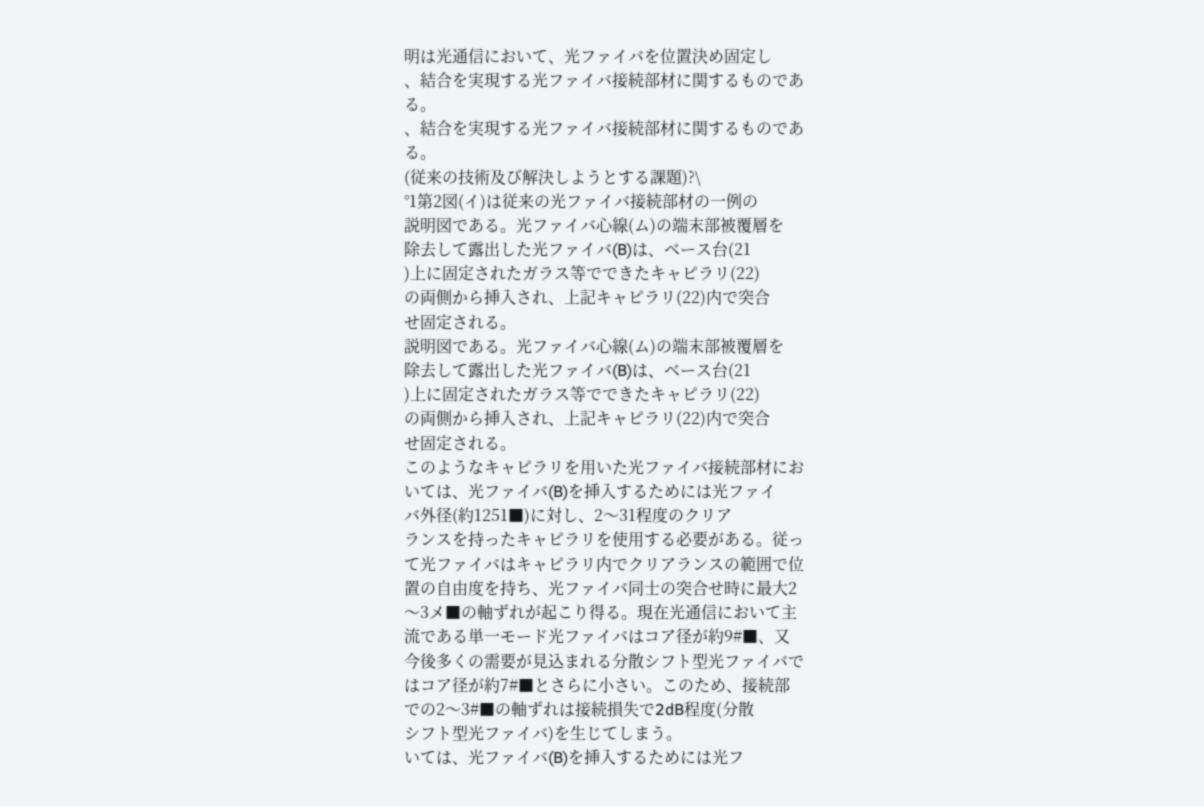明は光通信において、光ファイバを位置決め固定し
、結合を実現する光ファイバ接続部材に関するものであ
る。
、結合を実現する光ファイバ接続部材に関するものであ
る。
(従来の技術及び解決しようとする課題)?\
°1第2図(イ)は従来の光ファイバ接続部材の一例の
説明図である。光ファイバ心線(ム)の端末部被覆層を
除去して露出した光ファイバ(B)は、ベース台(21
)上に固定されたガラス等でできたキャピラリ(22)
の両側から挿入され、上記キャピラリ(22)内で突合
せ固定される。
説明図である。光ファイバ心線(ム)の端末部被覆層を
除去して露出した光ファイバ(B)は、ベース台(21
)上に固定されたガラス等でできたキャピラリ(22)
の両側から挿入され、上記キャピラリ(22)内で突合
せ固定される。
このようなキャピラリを用いた光ファイバ接続部材にお
いては、光ファイバ(B)を挿入するためには光ファイ
バ外径(約1251■)に対し、2〜31程度のクリア
ランスを持ったキャピラリを使用する必要がある。従っ
て光ファイバはキャピラリ内でクリアランスの範囲で位
置の自由度を持ち、光ファイバ同士の突合せ時に最大2
〜3メ■の軸ずれが起こり得る。現在光通信において主
流である単一モード光ファイバはコア径が約9#■、又
今後多くの需要が見込まれる分散シフト型光ファイバで
はコア径が約7#■とさらに小さい。このため、接続部
での2〜3#■の軸ずれは接続損失で2dB程度(分散
シフト型光ファイバ)を生じてしまう。
いては、光ファイバ(B)を挿入するためには光フ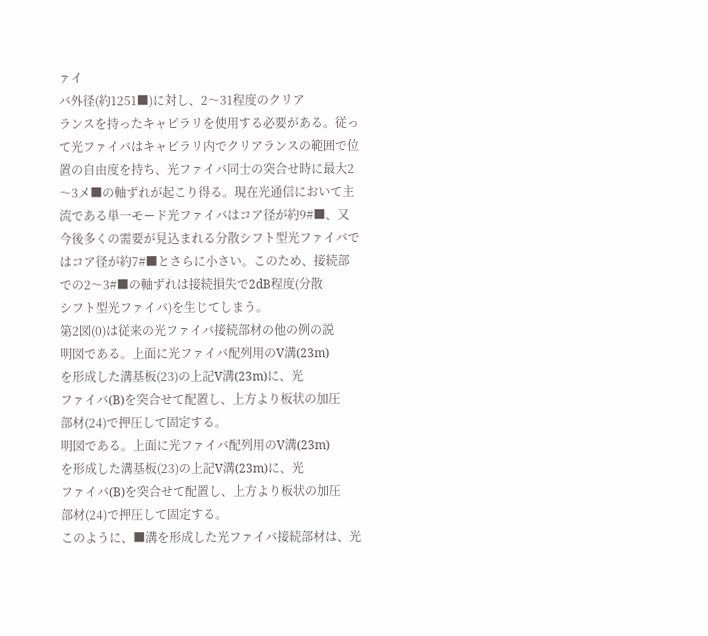ァイ
バ外径(約1251■)に対し、2〜31程度のクリア
ランスを持ったキャピラリを使用する必要がある。従っ
て光ファイバはキャピラリ内でクリアランスの範囲で位
置の自由度を持ち、光ファイバ同士の突合せ時に最大2
〜3メ■の軸ずれが起こり得る。現在光通信において主
流である単一モード光ファイバはコア径が約9#■、又
今後多くの需要が見込まれる分散シフト型光ファイバで
はコア径が約7#■とさらに小さい。このため、接続部
での2〜3#■の軸ずれは接続損失で2dB程度(分散
シフト型光ファイバ)を生じてしまう。
第2図(0)は従来の光ファイバ接続部材の他の例の説
明図である。上面に光ファイバ配列用のV溝(23m)
を形成した溝基板(23)の上記V溝(23m)に、光
ファイバ(B)を突合せて配置し、上方より板状の加圧
部材(24)で押圧して固定する。
明図である。上面に光ファイバ配列用のV溝(23m)
を形成した溝基板(23)の上記V溝(23m)に、光
ファイバ(B)を突合せて配置し、上方より板状の加圧
部材(24)で押圧して固定する。
このように、■溝を形成した光ファイバ接続部材は、光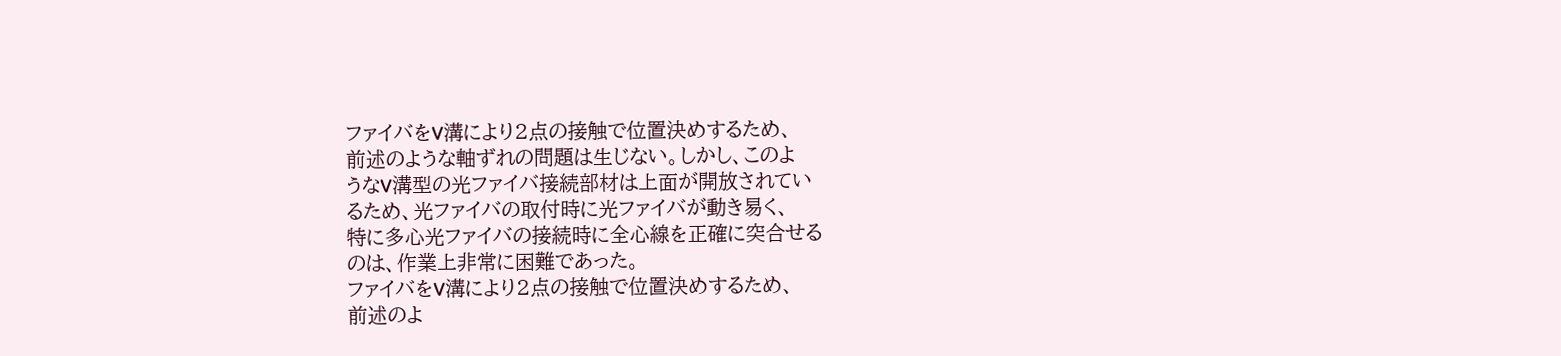ファイバをV溝により2点の接触で位置決めするため、
前述のような軸ずれの問題は生じない。しかし、このよ
うなV溝型の光ファイバ接続部材は上面が開放されてい
るため、光ファイバの取付時に光ファイバが動き易く、
特に多心光ファイバの接続時に全心線を正確に突合せる
のは、作業上非常に困難であった。
ファイバをV溝により2点の接触で位置決めするため、
前述のよ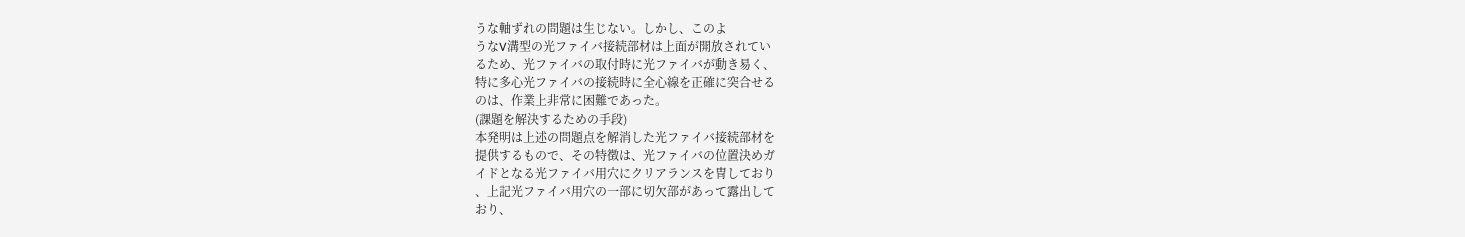うな軸ずれの問題は生じない。しかし、このよ
うなV溝型の光ファイバ接続部材は上面が開放されてい
るため、光ファイバの取付時に光ファイバが動き易く、
特に多心光ファイバの接続時に全心線を正確に突合せる
のは、作業上非常に困難であった。
(課題を解決するための手段)
本発明は上述の問題点を解消した光ファイバ接続部材を
提供するもので、その特徴は、光ファイバの位置決めガ
イドとなる光ファイバ用穴にクリアランスを冑しており
、上記光ファイバ用穴の一部に切欠部があって露出して
おり、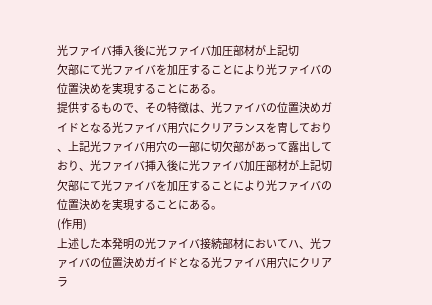光ファイバ挿入後に光ファイバ加圧部材が上記切
欠部にて光ファイバを加圧することにより光ファイバの
位置決めを実現することにある。
提供するもので、その特徴は、光ファイバの位置決めガ
イドとなる光ファイバ用穴にクリアランスを冑しており
、上記光ファイバ用穴の一部に切欠部があって露出して
おり、光ファイバ挿入後に光ファイバ加圧部材が上記切
欠部にて光ファイバを加圧することにより光ファイバの
位置決めを実現することにある。
(作用)
上述した本発明の光ファイバ接続部材においてハ、光フ
ァイバの位置決めガイドとなる光ファイバ用穴にクリア
ラ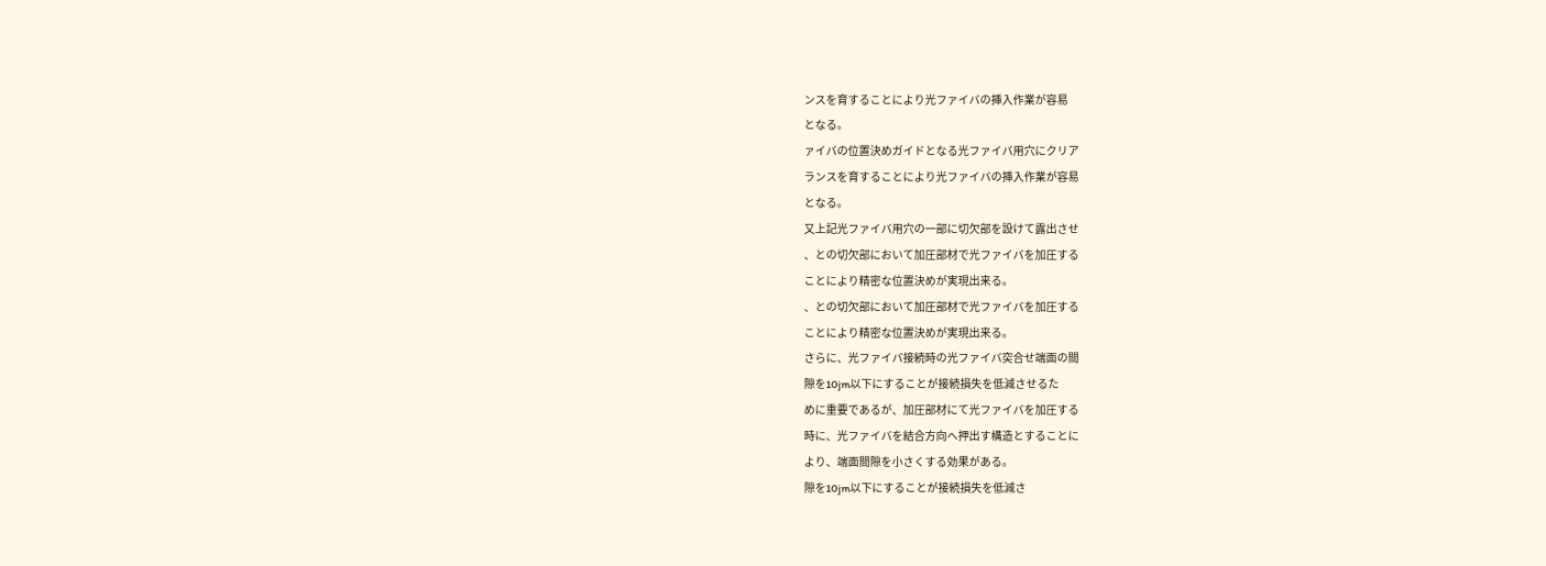ンスを育することにより光ファイバの挿入作業が容易
となる。
ァイバの位置決めガイドとなる光ファイバ用穴にクリア
ランスを育することにより光ファイバの挿入作業が容易
となる。
又上記光ファイバ用穴の一部に切欠部を設けて露出させ
、との切欠部において加圧部材で光ファイバを加圧する
ことにより精密な位置決めが実現出来る。
、との切欠部において加圧部材で光ファイバを加圧する
ことにより精密な位置決めが実現出来る。
さらに、光ファイバ接続時の光ファイバ突合せ端面の間
隙を10jm以下にすることが接続損失を低減させるた
めに重要であるが、加圧部材にて光ファイバを加圧する
時に、光ファイバを結合方向へ押出す構造とすることに
より、端面間隙を小さくする効果がある。
隙を10jm以下にすることが接続損失を低減さ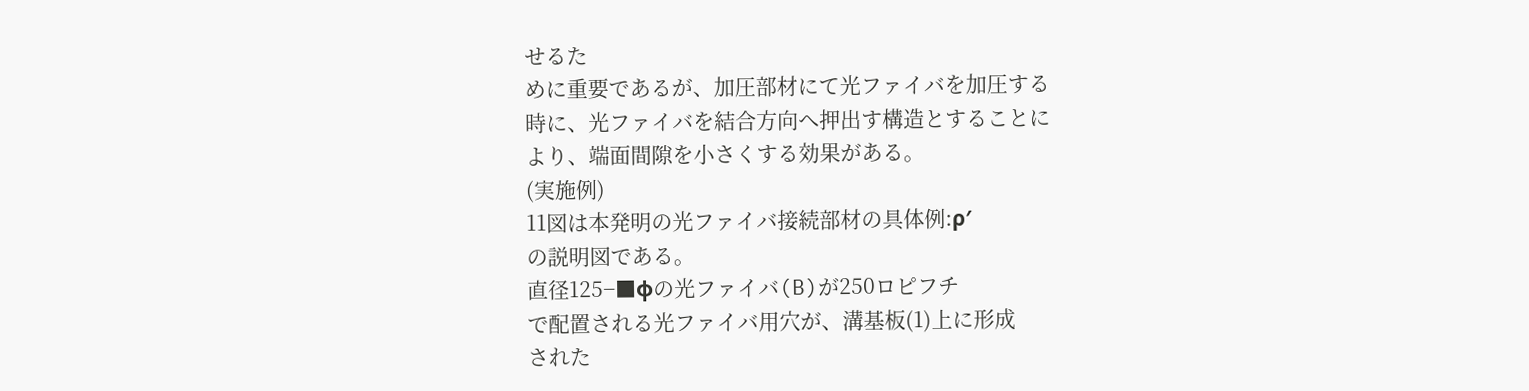せるた
めに重要であるが、加圧部材にて光ファイバを加圧する
時に、光ファイバを結合方向へ押出す構造とすることに
より、端面間隙を小さくする効果がある。
(実施例)
11図は本発明の光ファイバ接続部材の具体例:ρ′
の説明図である。
直径125−■φの光ファイバ(B)が250ロピフチ
で配置される光ファイバ用穴が、溝基板(1)上に形成
された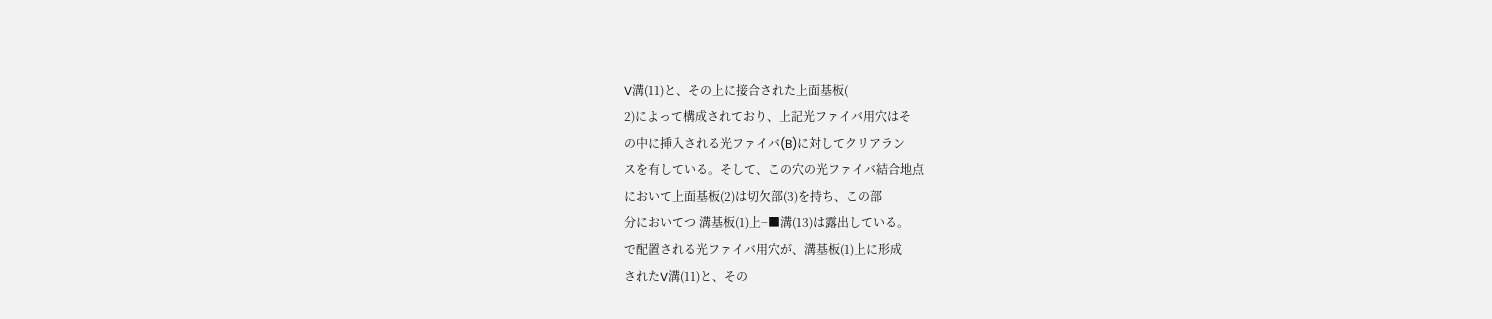V溝(11)と、その上に接合された上面基板(
2)によって構成されており、上記光ファイバ用穴はそ
の中に挿入される光ファイバ(B)に対してクリアラン
スを有している。そして、この穴の光ファイバ結合地点
において上面基板(2)は切欠部(3)を持ち、この部
分においてつ 溝基板(1)上−■溝(13)は露出している。
で配置される光ファイバ用穴が、溝基板(1)上に形成
されたV溝(11)と、その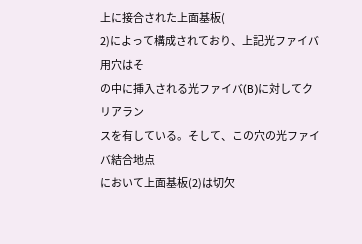上に接合された上面基板(
2)によって構成されており、上記光ファイバ用穴はそ
の中に挿入される光ファイバ(B)に対してクリアラン
スを有している。そして、この穴の光ファイバ結合地点
において上面基板(2)は切欠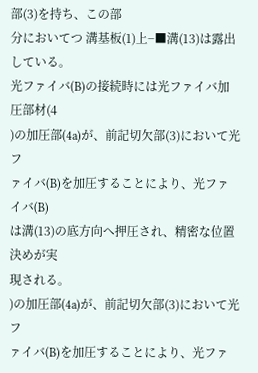部(3)を持ち、この部
分においてつ 溝基板(1)上−■溝(13)は露出している。
光ファイバ(B)の接続時には光ファイバ加圧部材(4
)の加圧部(4a)が、前記切欠部(3)において光フ
ァイバ(B)を加圧することにより、光ファイバ(B)
は溝(13)の底方向へ押圧され、精密な位置決めが実
現される。
)の加圧部(4a)が、前記切欠部(3)において光フ
ァイバ(B)を加圧することにより、光ファ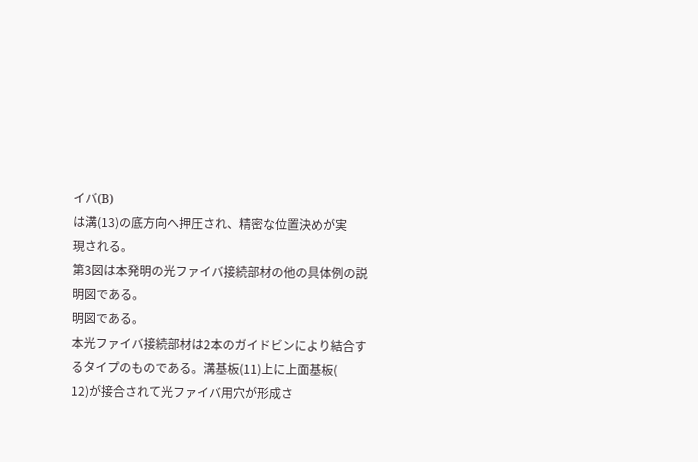イバ(B)
は溝(13)の底方向へ押圧され、精密な位置決めが実
現される。
第3図は本発明の光ファイバ接続部材の他の具体例の説
明図である。
明図である。
本光ファイバ接続部材は2本のガイドビンにより結合す
るタイプのものである。溝基板(11)上に上面基板(
12)が接合されて光ファイバ用穴が形成さ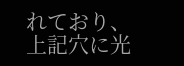れており、
上記穴に光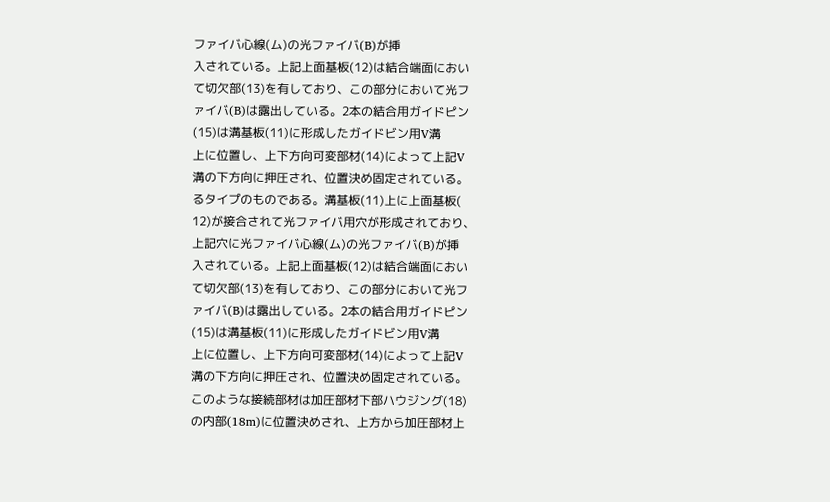ファイバ心線(ム)の光ファイバ(B)が挿
入されている。上記上面基板(12)は結合端面におい
て切欠部(13)を有しており、この部分において光フ
ァイバ(B)は露出している。2本の結合用ガイドピン
(15)は溝基板(11)に形成したガイドビン用V溝
上に位置し、上下方向可変部材(14)によって上記V
溝の下方向に押圧され、位置決め固定されている。
るタイプのものである。溝基板(11)上に上面基板(
12)が接合されて光ファイバ用穴が形成されており、
上記穴に光ファイバ心線(ム)の光ファイバ(B)が挿
入されている。上記上面基板(12)は結合端面におい
て切欠部(13)を有しており、この部分において光フ
ァイバ(B)は露出している。2本の結合用ガイドピン
(15)は溝基板(11)に形成したガイドビン用V溝
上に位置し、上下方向可変部材(14)によって上記V
溝の下方向に押圧され、位置決め固定されている。
このような接続部材は加圧部材下部ハウジング(18)
の内部(18m)に位置決めされ、上方から加圧部材上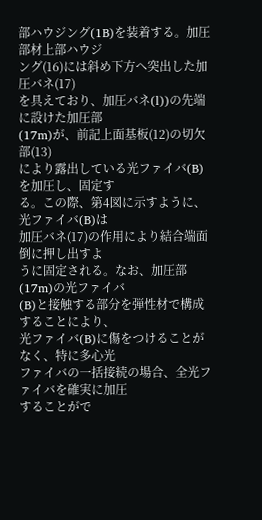部ハウジング(1B)を装着する。加圧部材上部ハウジ
ング(16)には斜め下方へ突出した加圧バネ(17)
を具えており、加圧バネ(l))の先端に設けた加圧部
(17m)が、前記上面基板(12)の切欠部(13)
により露出している光ファイバ(B)を加圧し、固定す
る。この際、第4図に示すように、光ファイバ(B)は
加圧バネ(17)の作用により結合端面倒に押し出すよ
うに固定される。なお、加圧部(17m)の光ファイバ
(B)と接触する部分を弾性材で構成することにより、
光ファイバ(B)に傷をつけることがなく、特に多心光
ファイバの一括接続の場合、全光ファイバを確実に加圧
することがで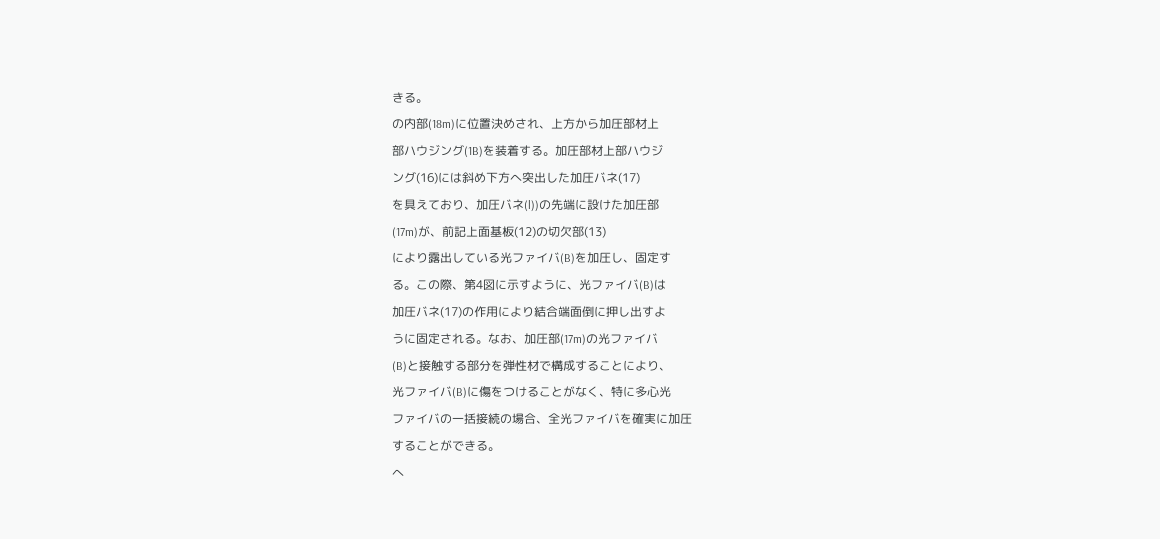きる。
の内部(18m)に位置決めされ、上方から加圧部材上
部ハウジング(1B)を装着する。加圧部材上部ハウジ
ング(16)には斜め下方へ突出した加圧バネ(17)
を具えており、加圧バネ(l))の先端に設けた加圧部
(17m)が、前記上面基板(12)の切欠部(13)
により露出している光ファイバ(B)を加圧し、固定す
る。この際、第4図に示すように、光ファイバ(B)は
加圧バネ(17)の作用により結合端面倒に押し出すよ
うに固定される。なお、加圧部(17m)の光ファイバ
(B)と接触する部分を弾性材で構成することにより、
光ファイバ(B)に傷をつけることがなく、特に多心光
ファイバの一括接続の場合、全光ファイバを確実に加圧
することができる。
へ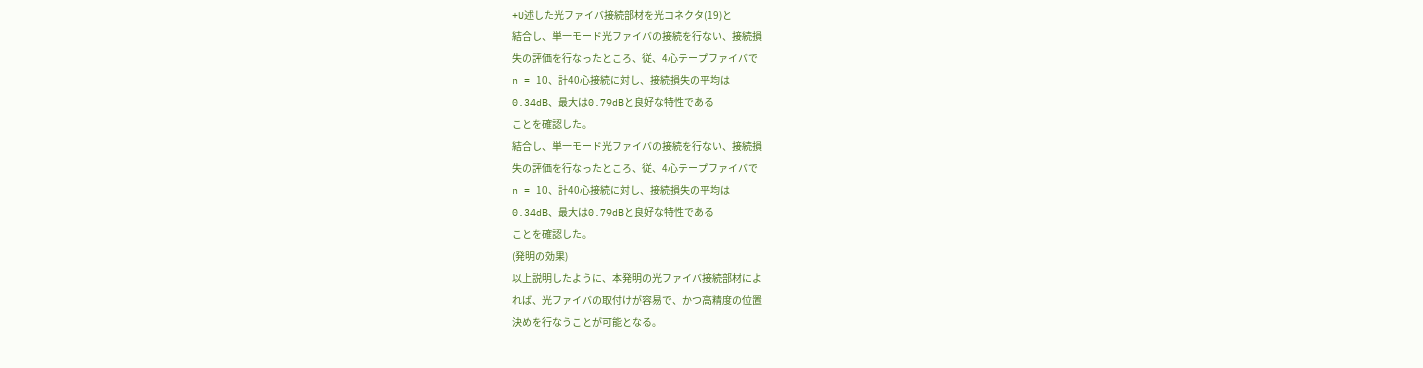+U述した光ファイバ接続部材を光コネクタ(19)と
結合し、単一モード光ファイバの接続を行ない、接続損
失の評価を行なったところ、従、4心テープファイバで
n = 10、計40心接続に対し、接続損失の平均は
0.34dB、最大は0.79dBと良好な特性である
ことを確認した。
結合し、単一モード光ファイバの接続を行ない、接続損
失の評価を行なったところ、従、4心テープファイバで
n = 10、計40心接続に対し、接続損失の平均は
0.34dB、最大は0.79dBと良好な特性である
ことを確認した。
(発明の効果)
以上説明したように、本発明の光ファイバ接続部材によ
れば、光ファイバの取付けが容易で、かつ高精度の位置
決めを行なうことが可能となる。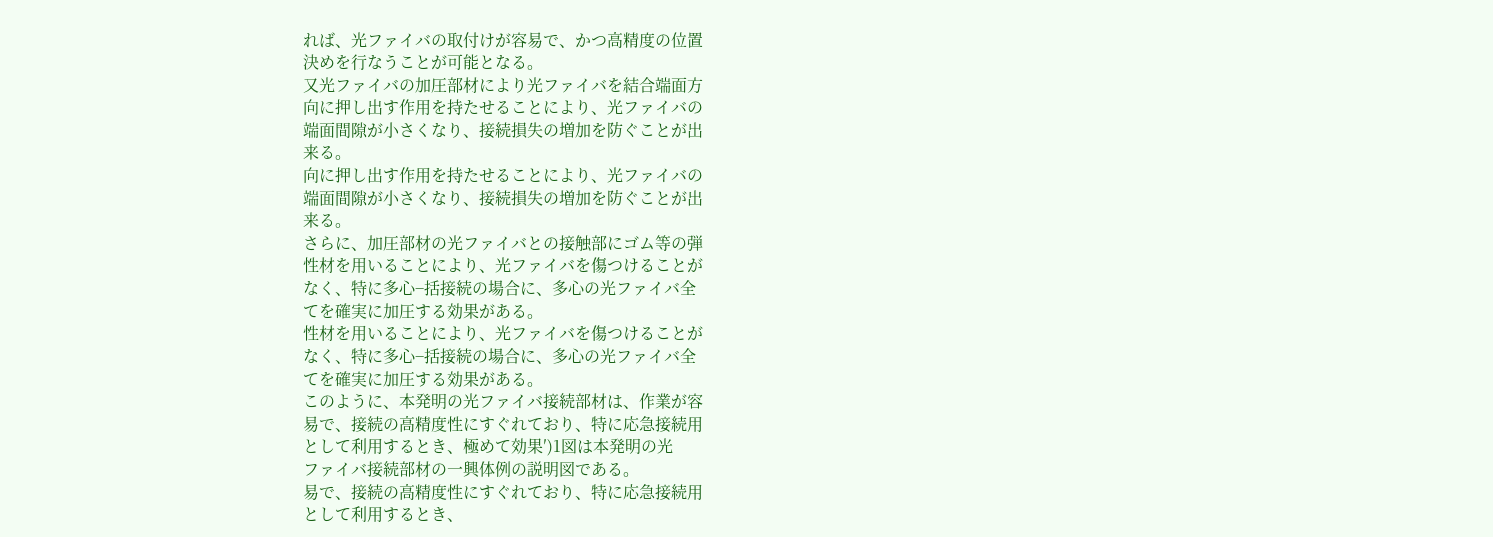れば、光ファイバの取付けが容易で、かつ高精度の位置
決めを行なうことが可能となる。
又光ファイバの加圧部材により光ファイバを結合端面方
向に押し出す作用を持たせることにより、光ファイバの
端面間隙が小さくなり、接続損失の増加を防ぐことが出
来る。
向に押し出す作用を持たせることにより、光ファイバの
端面間隙が小さくなり、接続損失の増加を防ぐことが出
来る。
さらに、加圧部材の光ファイバとの接触部にゴム等の弾
性材を用いることにより、光ファイバを傷つけることが
なく、特に多心−括接続の場合に、多心の光ファイバ全
てを確実に加圧する効果がある。
性材を用いることにより、光ファイバを傷つけることが
なく、特に多心−括接続の場合に、多心の光ファイバ全
てを確実に加圧する効果がある。
このように、本発明の光ファイバ接続部材は、作業が容
易で、接続の高精度性にすぐれており、特に応急接続用
として利用するとき、極めて効果′)1図は本発明の光
ファイバ接続部材の一興体例の説明図である。
易で、接続の高精度性にすぐれており、特に応急接続用
として利用するとき、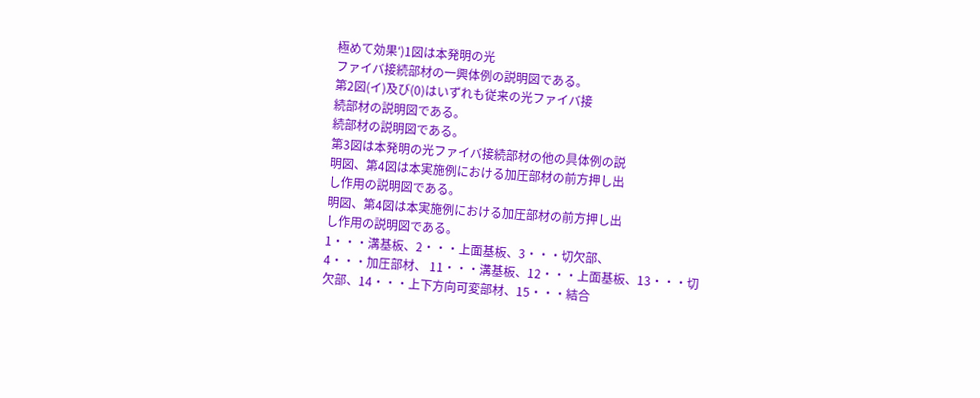極めて効果′)1図は本発明の光
ファイバ接続部材の一興体例の説明図である。
第2図(イ)及び(0)はいずれも従来の光ファイバ接
続部材の説明図である。
続部材の説明図である。
第3図は本発明の光ファイバ接続部材の他の具体例の説
明図、第4図は本実施例における加圧部材の前方押し出
し作用の説明図である。
明図、第4図は本実施例における加圧部材の前方押し出
し作用の説明図である。
1・・・溝基板、2・・・上面基板、3・・・切欠部、
4・・・加圧部材、 11・・・溝基板、12・・・上面基板、13・・・切
欠部、14・・・上下方向可変部材、15・・・結合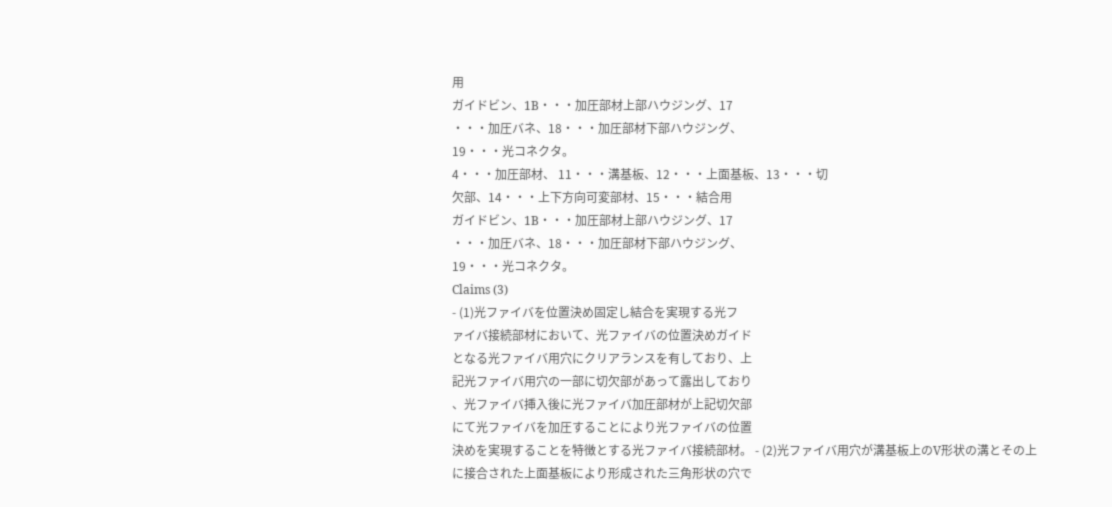用
ガイドビン、1B・・・加圧部材上部ハウジング、17
・・・加圧バネ、18・・・加圧部材下部ハウジング、
19・・・光コネクタ。
4・・・加圧部材、 11・・・溝基板、12・・・上面基板、13・・・切
欠部、14・・・上下方向可変部材、15・・・結合用
ガイドビン、1B・・・加圧部材上部ハウジング、17
・・・加圧バネ、18・・・加圧部材下部ハウジング、
19・・・光コネクタ。
Claims (3)
- (1)光ファイバを位置決め固定し結合を実現する光フ
ァイバ接続部材において、光ファイバの位置決めガイド
となる光ファイバ用穴にクリアランスを有しており、上
記光ファイバ用穴の一部に切欠部があって露出しており
、光ファイバ挿入後に光ファイバ加圧部材が上記切欠部
にて光ファイバを加圧することにより光ファイバの位置
決めを実現することを特徴とする光ファイバ接続部材。 - (2)光ファイバ用穴が溝基板上のV形状の溝とその上
に接合された上面基板により形成された三角形状の穴で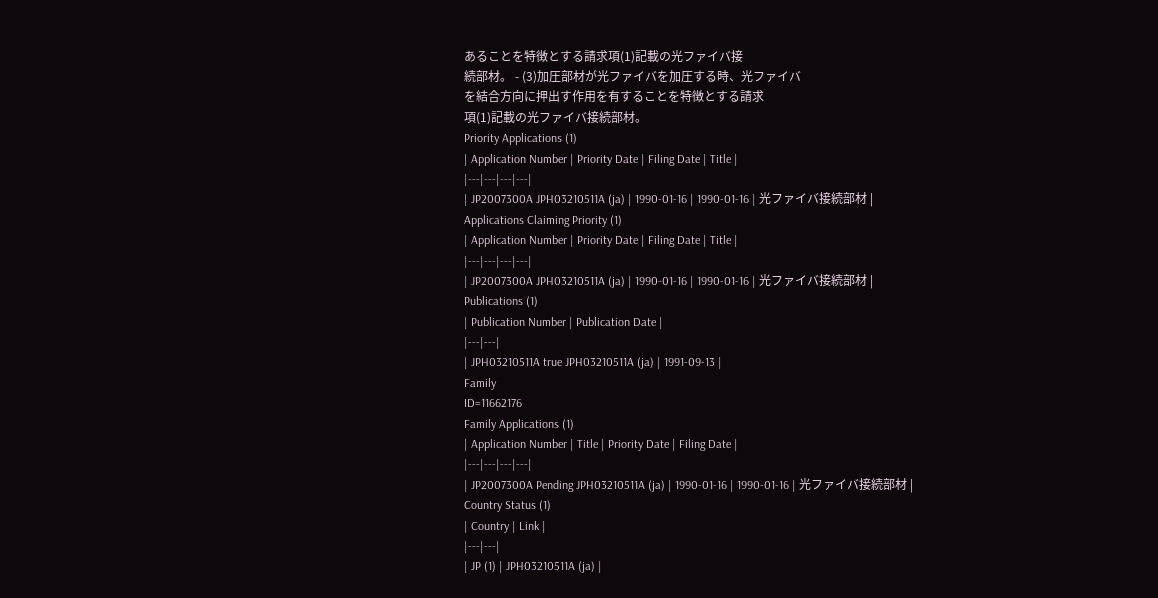あることを特徴とする請求項(1)記載の光ファイバ接
続部材。 - (3)加圧部材が光ファイバを加圧する時、光ファイバ
を結合方向に押出す作用を有することを特徴とする請求
項(1)記載の光ファイバ接続部材。
Priority Applications (1)
| Application Number | Priority Date | Filing Date | Title |
|---|---|---|---|
| JP2007300A JPH03210511A (ja) | 1990-01-16 | 1990-01-16 | 光ファイバ接続部材 |
Applications Claiming Priority (1)
| Application Number | Priority Date | Filing Date | Title |
|---|---|---|---|
| JP2007300A JPH03210511A (ja) | 1990-01-16 | 1990-01-16 | 光ファイバ接続部材 |
Publications (1)
| Publication Number | Publication Date |
|---|---|
| JPH03210511A true JPH03210511A (ja) | 1991-09-13 |
Family
ID=11662176
Family Applications (1)
| Application Number | Title | Priority Date | Filing Date |
|---|---|---|---|
| JP2007300A Pending JPH03210511A (ja) | 1990-01-16 | 1990-01-16 | 光ファイバ接続部材 |
Country Status (1)
| Country | Link |
|---|---|
| JP (1) | JPH03210511A (ja) |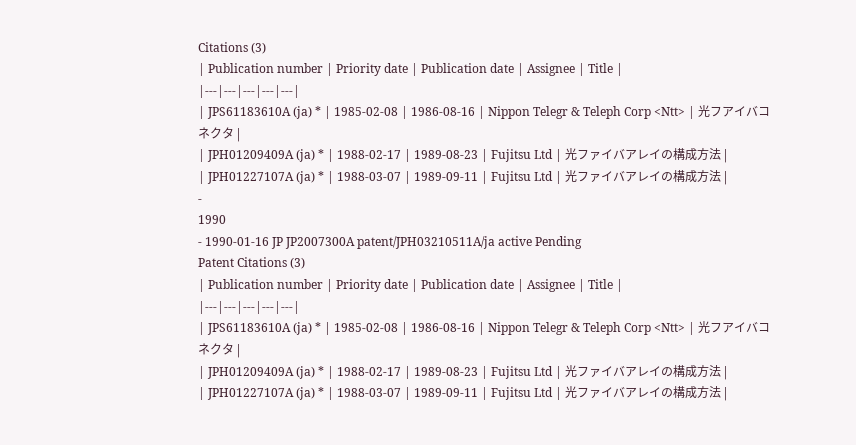Citations (3)
| Publication number | Priority date | Publication date | Assignee | Title |
|---|---|---|---|---|
| JPS61183610A (ja) * | 1985-02-08 | 1986-08-16 | Nippon Telegr & Teleph Corp <Ntt> | 光フアイバコネクタ |
| JPH01209409A (ja) * | 1988-02-17 | 1989-08-23 | Fujitsu Ltd | 光ファイバアレイの構成方法 |
| JPH01227107A (ja) * | 1988-03-07 | 1989-09-11 | Fujitsu Ltd | 光ファイバアレイの構成方法 |
-
1990
- 1990-01-16 JP JP2007300A patent/JPH03210511A/ja active Pending
Patent Citations (3)
| Publication number | Priority date | Publication date | Assignee | Title |
|---|---|---|---|---|
| JPS61183610A (ja) * | 1985-02-08 | 1986-08-16 | Nippon Telegr & Teleph Corp <Ntt> | 光フアイバコネクタ |
| JPH01209409A (ja) * | 1988-02-17 | 1989-08-23 | Fujitsu Ltd | 光ファイバアレイの構成方法 |
| JPH01227107A (ja) * | 1988-03-07 | 1989-09-11 | Fujitsu Ltd | 光ファイバアレイの構成方法 |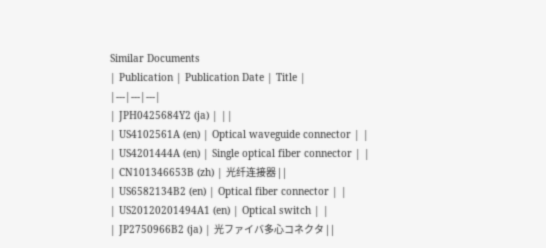Similar Documents
| Publication | Publication Date | Title |
|---|---|---|
| JPH0425684Y2 (ja) | ||
| US4102561A (en) | Optical waveguide connector | |
| US4201444A (en) | Single optical fiber connector | |
| CN101346653B (zh) | 光纤连接器 | |
| US6582134B2 (en) | Optical fiber connector | |
| US20120201494A1 (en) | Optical switch | |
| JP2750966B2 (ja) | 光ファイバ多心コネクタ | |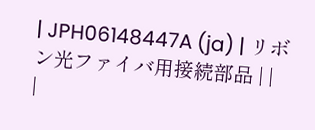| JPH06148447A (ja) | リボン光ファイバ用接続部品 | |
|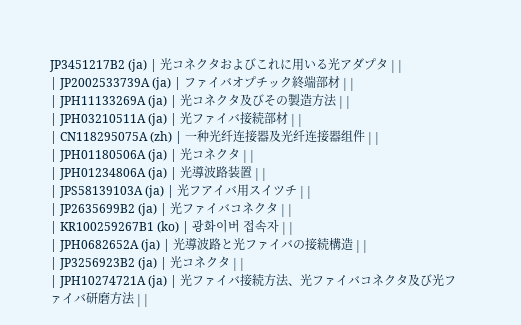JP3451217B2 (ja) | 光コネクタおよびこれに用いる光アダプタ | |
| JP2002533739A (ja) | ファイバオプチック終端部材 | |
| JPH11133269A (ja) | 光コネクタ及びその製造方法 | |
| JPH03210511A (ja) | 光ファイバ接続部材 | |
| CN118295075A (zh) | 一种光纤连接器及光纤连接器组件 | |
| JPH01180506A (ja) | 光コネクタ | |
| JPH01234806A (ja) | 光導波路装置 | |
| JPS58139103A (ja) | 光フアイバ用スイツチ | |
| JP2635699B2 (ja) | 光ファイバコネクタ | |
| KR100259267B1 (ko) | 광화이버 접속자 | |
| JPH0682652A (ja) | 光導波路と光ファイバの接続構造 | |
| JP3256923B2 (ja) | 光コネクタ | |
| JPH10274721A (ja) | 光ファイバ接続方法、光ファイバコネクタ及び光ファイバ研磨方法 | |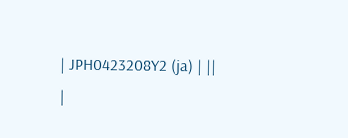| JPH0423208Y2 (ja) | ||
|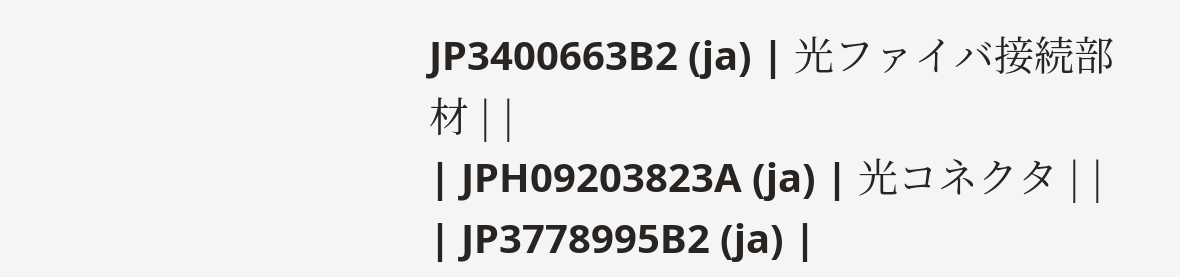JP3400663B2 (ja) | 光ファイバ接続部材 | |
| JPH09203823A (ja) | 光コネクタ | |
| JP3778995B2 (ja) |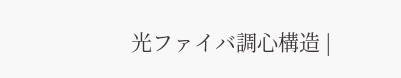光ファイバ調心構造 |